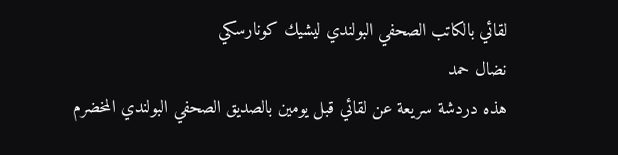لقائي بالكاتب الصحفي البولندي ليشيك كونارسكي
نضال حمد
هذه دردشة سريعة عن لقائي قبل يومين بالصديق الصحفي البولندي المخضرم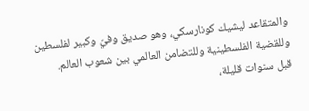والمتقاعد ليشيك كونارسكي، وهو صديق وفيّ وكبير لفلسطين وللقضية الفلسطينية وللتضامن العالمي بين شعوب العالم.
قبل سنوات قليلة،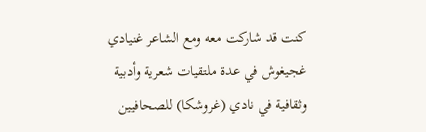كنت قد شاركت معه ومع الشاعر غنيادي غجيغوش في عدة ملتقيات شعرية وأدبية وثقافية في نادي (غروشكا) للصحافيين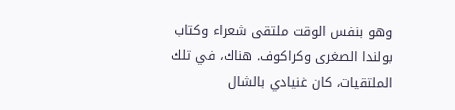وهو بنفس الوقت ملتقى شعراء وكتاب بولندا الصغرى وكراكوف. هناك، في تلك الملتقيات، كان غنيادي بالشال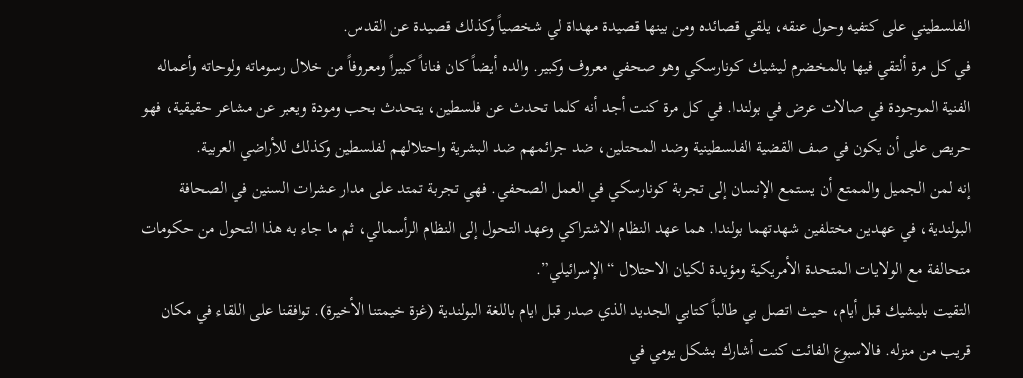الفلسطيني على كتفيه وحول عنقه، يلقي قصائده ومن بينها قصيدة مهداة لي شخصياً وكذلك قصيدة عن القدس.
في كل مرة ألتقي فيها بالمخضرم ليشيك كونارسكي وهو صحفي معروف وكبير. والده أيضاً كان فناناً كبيراً ومعروفاً من خلال رسوماته ولوحاته وأعماله الفنية الموجودة في صالات عرض في بولندا. في كل مرة كنت أجد أنه كلما تحدث عن فلسطين، يتحدث بحب ومودة ويعبر عن مشاعر حقيقية، فهو حريص على أن يكون في صف القضية الفلسطينية وضد المحتلين، ضد جرائمهم ضد البشرية واحتلالهم لفلسطين وكذلك للأراضي العربية.
إنه لمن الجميل والممتع أن يستمع الإنسان إلى تجربة كونارسكي في العمل الصحفي. فهي تجربة تمتد على مدار عشرات السنين في الصحافة البولندية، في عهدين مختلفين شهدتهما بولندا. هما عهد النظام الاشتراكي وعهد التحول إلى النظام الرأسمالي، ثم ما جاء به هذا التحول من حكومات متحالفة مع الولايات المتحدة الأمريكية ومؤيدة لكيان الاحتلال “الإسرائيلي”.
التقيت بليشيك قبل أيام، حيث اتصل بي طالباً كتابي الجديد الذي صدر قبل ايام باللغة البولندية (غزة خيمتنا الأخيرة). توافقنا على اللقاء في مكان قريب من منزله. فالاسبوع الفائت كنت أشارك بشكل يومي في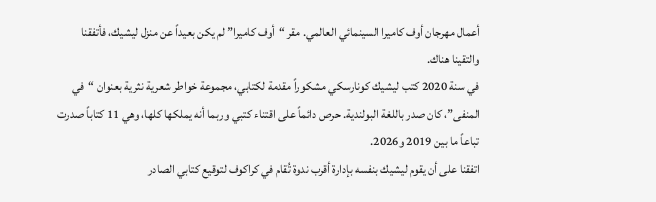أعمال مهرجان أوف كاميرا السينمائي العالمي. مقر “أوف كاميرا” لم يكن بعيداً عن منزل ليشيك، فأتفقنا والتقينا هناك.
في سنة 2020 كتب ليشيك كونارسكي مشكوراً مقدمة لكتابي، مجموعة خواطر شعرية نثرية بعنوان “في المنفى”، كان صدر باللغة البولندية. حرص دائماً على اقتناء كتبي وربما أنه يملكها كلها، وهي 11 كتاباً صدرت تباعاً ما بين 2019 و2026.
اتفقنا على أن يقوم ليشيك بنفسه بإدارة أقرب ندوة تُقام في كراكوف لتوقيع كتابي الصادر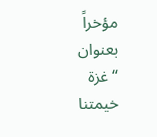مؤخراً بعنوان “غزة خيمتنا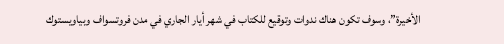الأخيرة”، وسوف تكون هناك ندوات وتوقيع للكتاب في شهر أيار الجاري في مدن فروتسواف وبياويستوك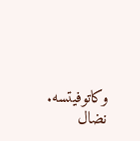وكاتوفيتسه.
نضال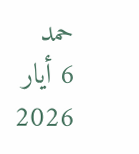حمد
6 أيار 2026